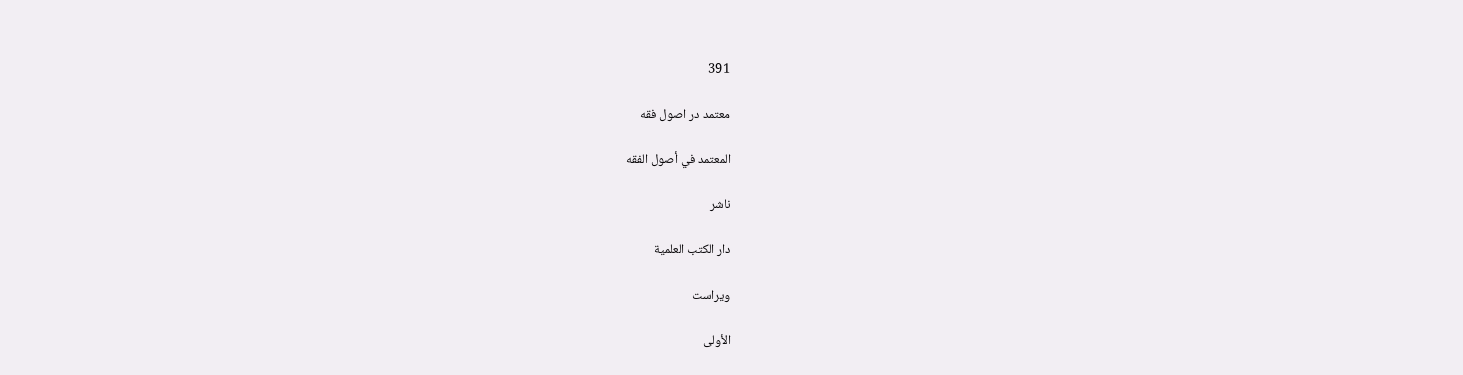391

معتمد در اصول فقه

المعتمد في أصول الفقه

ناشر

دار الكتب العلمية

ویراست

الأولى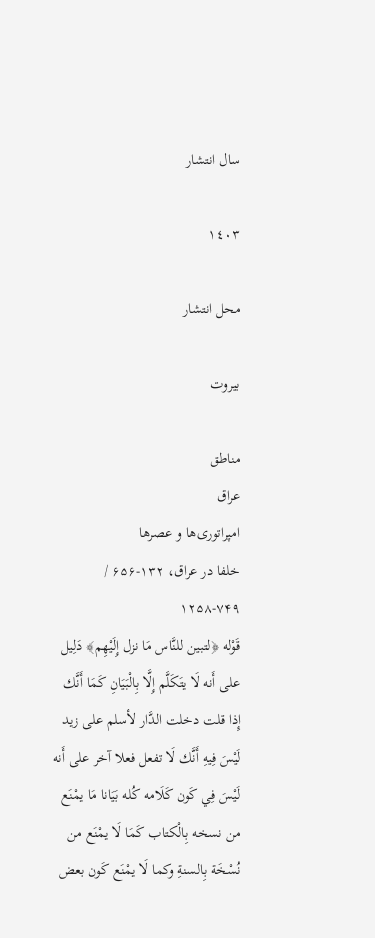سال انتشار

١٤٠٣

محل انتشار

بيروت

مناطق
عراق
امپراتوری‌ها و عصرها
خلفا در عراق، ۱۳۲-۶۵۶ / ۷۴۹-۱۲۵۸
قَوْله ﴿لتبين للنَّاس مَا نزل إِلَيْهِم﴾ دَلِيل على أَنه لَا يتَكَلَّم إِلَّا بِالْبَيَانِ كَمَا أَنَّك إِذا قلت دخلت الدَّار لأسلم على زيد لَيْسَ فِيهِ أَنَّك لَا تفعل فعلا آخر على أَنه لَيْسَ فِي كَون كَلَامه كُله بَيَانا مَا يمْنَع من نسخه بِالْكتاب كَمَا لَا يمْنَع من نُسْخَة بِالسنةِ وكما لَا يمْنَع كَون بعض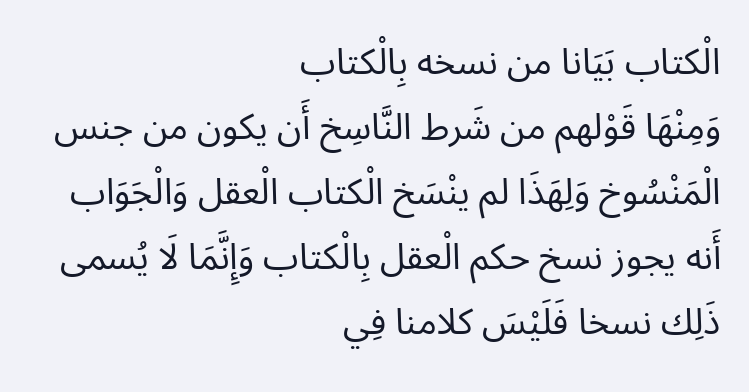الْكتاب بَيَانا من نسخه بِالْكتاب
وَمِنْهَا قَوْلهم من شَرط النَّاسِخ أَن يكون من جنس الْمَنْسُوخ وَلِهَذَا لم ينْسَخ الْكتاب الْعقل وَالْجَوَاب أَنه يجوز نسخ حكم الْعقل بِالْكتاب وَإِنَّمَا لَا يُسمى ذَلِك نسخا فَلَيْسَ كلامنا فِي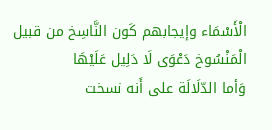الْأَسْمَاء وإيجابهم كَون النَّاسِخ من قبيل الْمَنْسُوخ دَعْوَى لَا دَلِيل عَلَيْهَا
وَأما الدّلَالَة على أَنه نسخت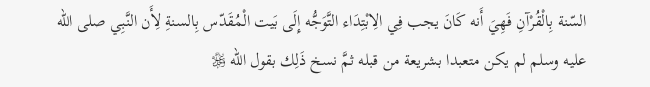السّنة بِالْقُرْآنِ فَهِيَ أَنه كَانَ يجب فِي الِابْتِدَاء التَّوَجُّه إِلَى بَيت الْمُقَدّس بِالسنةِ لِأَن النَّبِي صلى الله عليه وسلم لم يكن متعبدا بشريعة من قبله ثمَّ نسخ ذَلِك بقول الله ﷿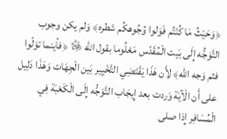﴿وَحَيْثُ مَا كُنْتُم فَوَلوا وُجُوهكُم شطره﴾ وَلم يكن وجوب التَّوَجُّه إِلَى بَيت الْمُقَدّس مَعْلُوما بقول الله ﷿ ﴿فأينما توَلّوا فثم وَجه الله﴾ لِأَن هَذَا يَقْتَضِي التَّخْيِير بَين الْجِهَات وَهَذَا دَلِيل على أَن الْآيَة وَردت بعد إِيجَاب التَّوَجُّه إِلَى الْكَعْبَة فِي الْمُسَافِر إِذا صلى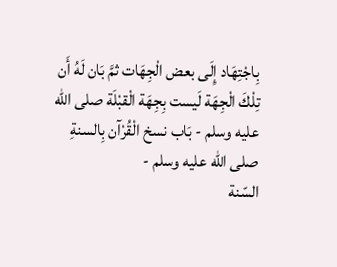بِاجْتِهَاد إِلَى بعض الْجِهَات ثمَّ بَان لَهُ أَن تِلْكَ الْجِهَة لَيست بِجِهَة الْقبْلَة صلى الله عليه وسلم - بَاب نسخ الْقُرْآن بِالسنةِ صلى الله عليه وسلم -
السّنة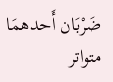ضَرْبَان أَحدهمَا متواتر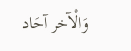وَالْآخر آحَاد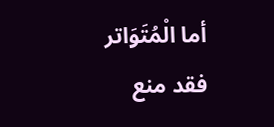أما الْمُتَوَاتر فقد منع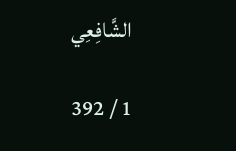الشَّافِعِي

1 / 392